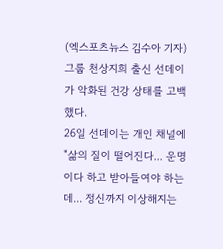(엑스포츠뉴스 김수아 기자) 그룹 천상지희 출신 선데이가 악화된 건강 상태를 고백했다.
26일 선데이는 개인 채널에 "삶의 질이 떨어진다... 운명이다 하고 받아들여야 하는데... 정신까지 이상해지는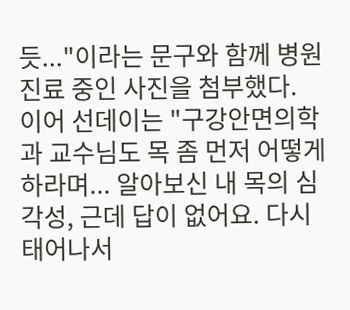듯..."이라는 문구와 함께 병원 진료 중인 사진을 첨부했다.
이어 선데이는 "구강안면의학과 교수님도 목 좀 먼저 어떻게 하라며... 알아보신 내 목의 심각성, 근데 답이 없어요. 다시 태어나서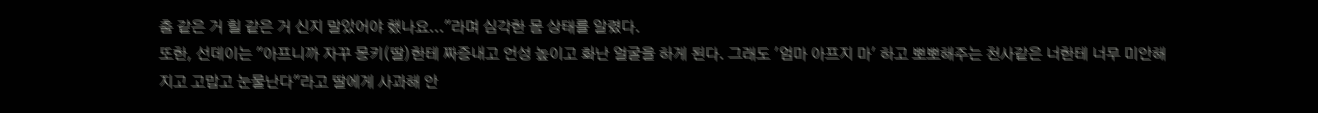춤 같은 거 힐 같은 거 신지 말았어야 했나요..."라며 심각한 몸 상태를 알렸다.
또한, 선데이는 "아프니까 자꾸 몽키(딸)한테 짜증내고 언성 높이고 화난 얼굴을 하게 된다. 그래도 '엄마 아프지 마' 하고 뽀뽀해주는 천사같은 너한테 너무 미안해지고 고맙고 눈물난다"라고 딸에게 사과해 안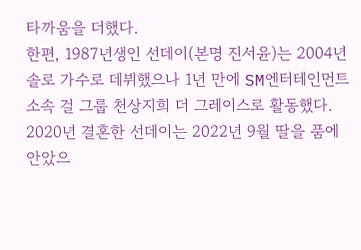타까움을 더했다.
한편, 1987년생인 선데이(본명 진서윤)는 2004년 솔로 가수로 데뷔했으나 1년 만에 SM엔터테인먼트 소속 걸 그룹 천상지희 더 그레이스로 활동했다.
2020년 결혼한 선데이는 2022년 9월 딸을 품에 안았으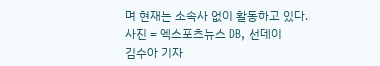며 현재는 소속사 없이 활동하고 있다.
사진 = 엑스포츠뉴스 DB, 선데이
김수아 기자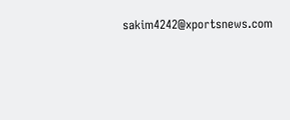sakim4242@xportsnews.com